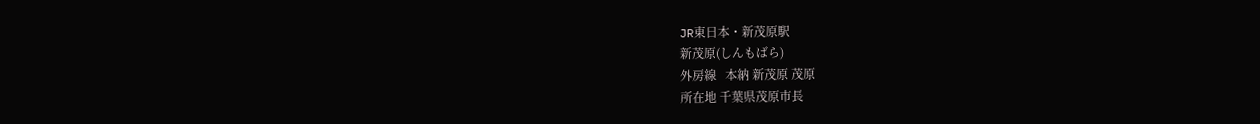JR東日本・新茂原駅
新茂原(しんもばら)
外房線   本納 新茂原 茂原
所在地 千葉県茂原市長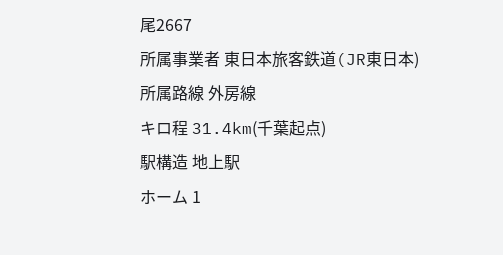尾2667
所属事業者 東日本旅客鉄道(JR東日本)
所属路線 外房線
キロ程 31.4km(千葉起点)
駅構造 地上駅
ホーム 1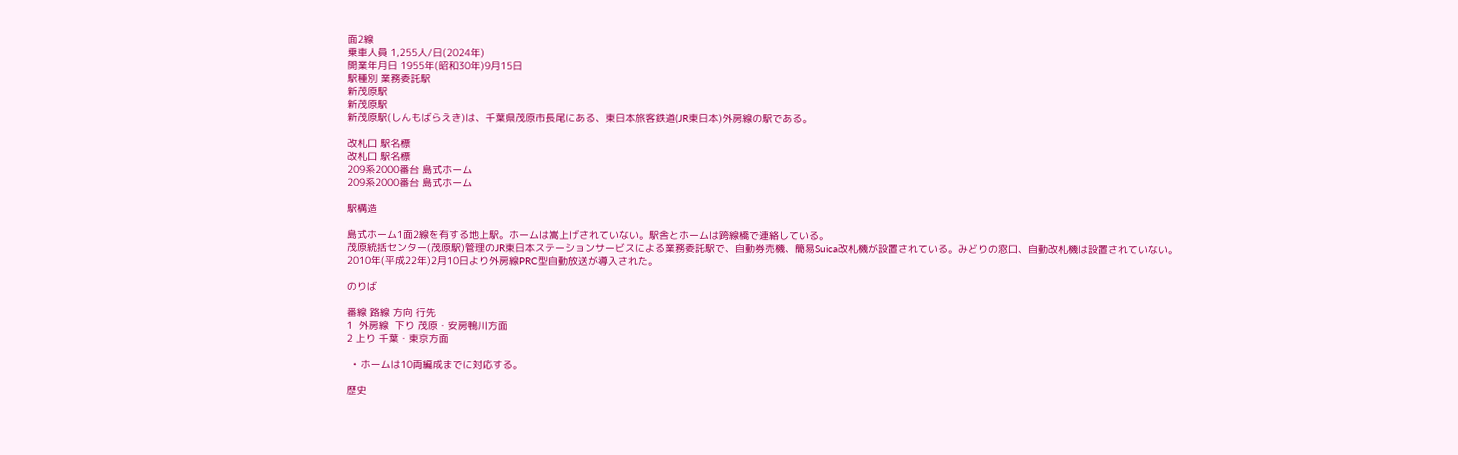面2線
乗車人員 1,255人/日(2024年)
開業年月日 1955年(昭和30年)9月15日
駅種別 業務委託駅
新茂原駅
新茂原駅
新茂原駅(しんもばらえき)は、千葉県茂原市長尾にある、東日本旅客鉄道(JR東日本)外房線の駅である。

改札口 駅名標
改札口 駅名標
209系2000番台 島式ホーム
209系2000番台 島式ホーム

駅構造

島式ホーム1面2線を有する地上駅。ホームは嵩上げされていない。駅舎とホームは跨線橋で連絡している。
茂原統括センター(茂原駅)管理のJR東日本ステーションサービスによる業務委託駅で、自動券売機、簡易Suica改札機が設置されている。みどりの窓口、自動改札機は設置されていない。
2010年(平成22年)2月10日より外房線PRC型自動放送が導入された。

のりば

番線 路線 方向 行先
1  外房線  下り 茂原・安房鴨川方面
2 上り 千葉・東京方面

  • ホームは10両編成までに対応する。

歴史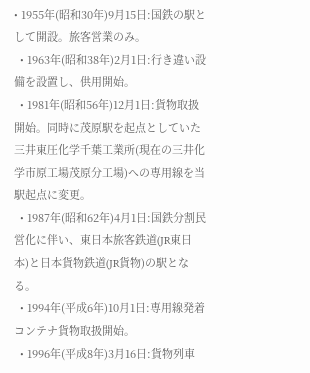• 1955年(昭和30年)9月15日:国鉄の駅として開設。旅客営業のみ。
  • 1963年(昭和38年)2月1日:行き違い設備を設置し、供用開始。
  • 1981年(昭和56年)12月1日:貨物取扱開始。同時に茂原駅を起点としていた三井東圧化学千葉工業所(現在の三井化学市原工場茂原分工場)への専用線を当駅起点に変更。
  • 1987年(昭和62年)4月1日:国鉄分割民営化に伴い、東日本旅客鉄道(JR東日本)と日本貨物鉄道(JR貨物)の駅となる。
  • 1994年(平成6年)10月1日:専用線発着コンテナ貨物取扱開始。
  • 1996年(平成8年)3月16日:貨物列車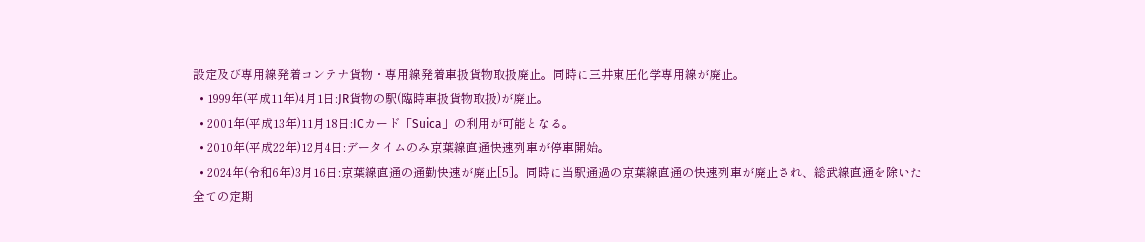設定及び専用線発着コンテナ貨物・専用線発着車扱貨物取扱廃止。同時に三井東圧化学専用線が廃止。
  • 1999年(平成11年)4月1日:JR貨物の駅(臨時車扱貨物取扱)が廃止。
  • 2001年(平成13年)11月18日:ICカード「Suica」の利用が可能となる。
  • 2010年(平成22年)12月4日:データイムのみ京葉線直通快速列車が停車開始。
  • 2024年(令和6年)3月16日:京葉線直通の通勤快速が廃止[5]。同時に当駅通過の京葉線直通の快速列車が廃止され、総武線直通を除いた全ての定期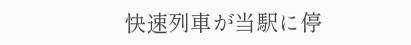快速列車が当駅に停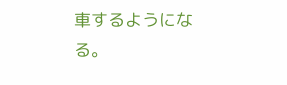車するようになる。